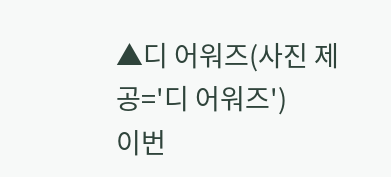▲디 어워즈(사진 제공='디 어워즈')
이번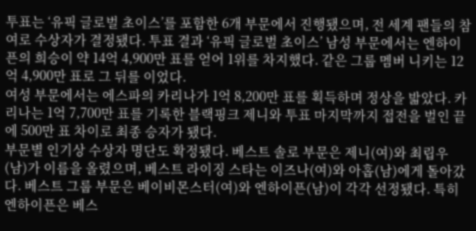투표는 ‘유픽 글로벌 초이스’를 포함한 6개 부문에서 진행됐으며, 전 세계 팬들의 참여로 수상자가 결정됐다. 투표 결과 ‘유픽 글로벌 초이스’ 남성 부문에서는 엔하이픈의 희승이 약 14억 4,900만 표를 얻어 1위를 차지했다. 같은 그룹 멤버 니키는 12억 4,900만 표로 그 뒤를 이었다.
여성 부문에서는 에스파의 카리나가 1억 8,200만 표를 획득하며 정상을 밟았다. 카리나는 1억 7,700만 표를 기록한 블랙핑크 제니와 투표 마지막까지 접전을 벌인 끝에 500만 표 차이로 최종 승자가 됐다.
부문별 인기상 수상자 명단도 확정됐다. 베스트 솔로 부문은 제니(여)와 최립우(남)가 이름을 올렸으며, 베스트 라이징 스타는 이즈나(여)와 아홉(남)에게 돌아갔다. 베스트 그룹 부문은 베이비몬스터(여)와 엔하이픈(남)이 각각 선정됐다. 특히 엔하이픈은 베스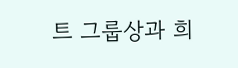트 그룹상과 희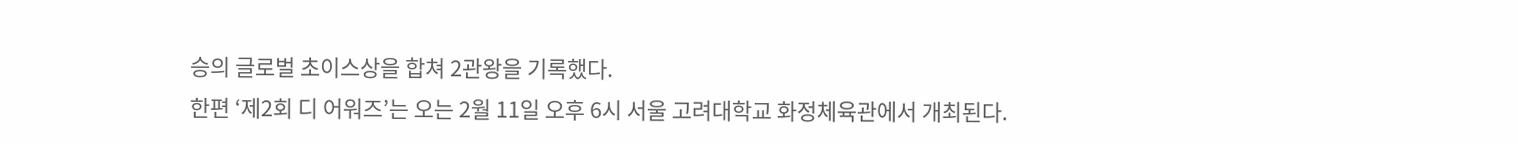승의 글로벌 초이스상을 합쳐 2관왕을 기록했다.
한편 ‘제2회 디 어워즈’는 오는 2월 11일 오후 6시 서울 고려대학교 화정체육관에서 개최된다.